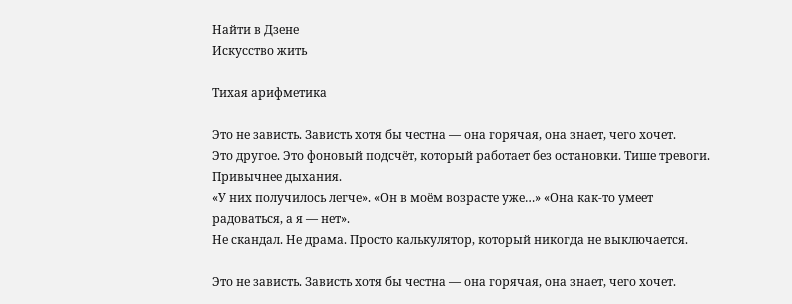Найти в Дзене
Искусство жить

Тихая арифметика

Это не зависть. Зависть хотя бы честна — она горячая, она знает, чего хочет.
Это другое. Это фоновый подсчёт, который работает без остановки. Тише тревоги. Привычнее дыхания.
«У них получилось легче». «Он в моём возрасте уже…» «Она как-то умеет радоваться, а я — нет».
Не скандал. Не драма. Просто калькулятор, который никогда не выключается.

Это не зависть. Зависть хотя бы честна — она горячая, она знает, чего хочет.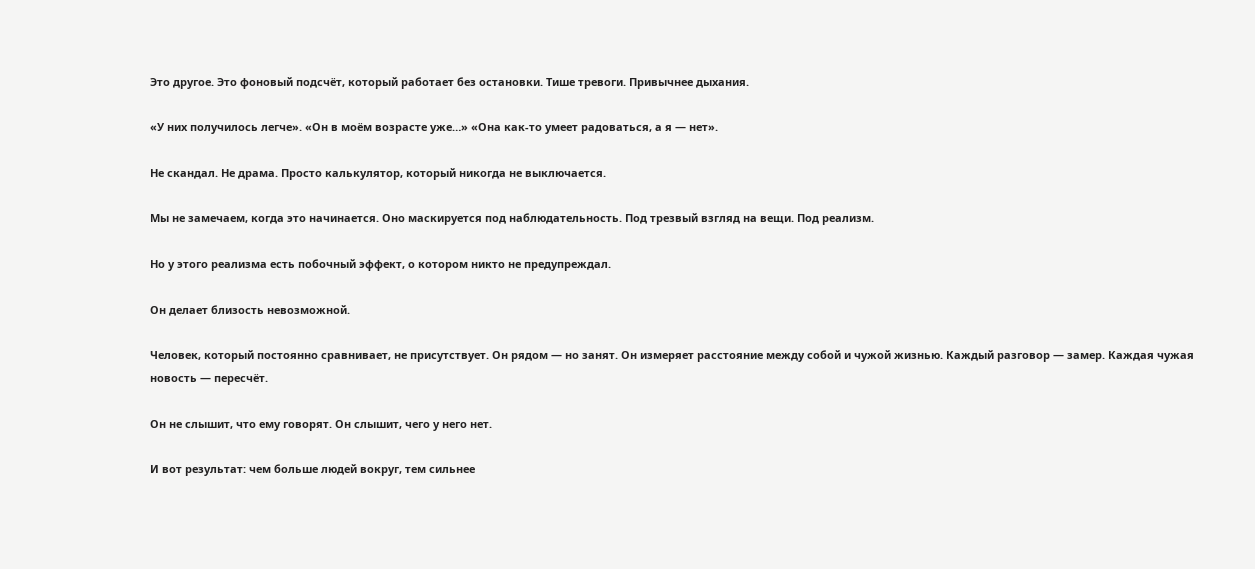Это другое. Это фоновый подсчёт, который работает без остановки. Тише тревоги. Привычнее дыхания.

«У них получилось легче». «Он в моём возрасте уже…» «Она как-то умеет радоваться, а я — нет».

Не скандал. Не драма. Просто калькулятор, который никогда не выключается.

Мы не замечаем, когда это начинается. Оно маскируется под наблюдательность. Под трезвый взгляд на вещи. Под реализм.

Но у этого реализма есть побочный эффект, о котором никто не предупреждал.

Он делает близость невозможной.

Человек, который постоянно сравнивает, не присутствует. Он рядом — но занят. Он измеряет расстояние между собой и чужой жизнью. Каждый разговор — замер. Каждая чужая новость — пересчёт.

Он не слышит, что ему говорят. Он слышит, чего у него нет.

И вот результат: чем больше людей вокруг, тем сильнее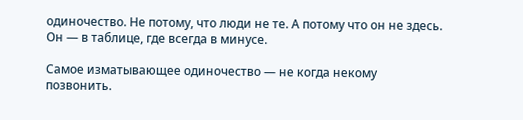одиночество. Не потому, что люди не те. А потому что он не здесь. Он — в таблице, где всегда в минусе.

Самое изматывающее одиночество — не когда некому позвонить.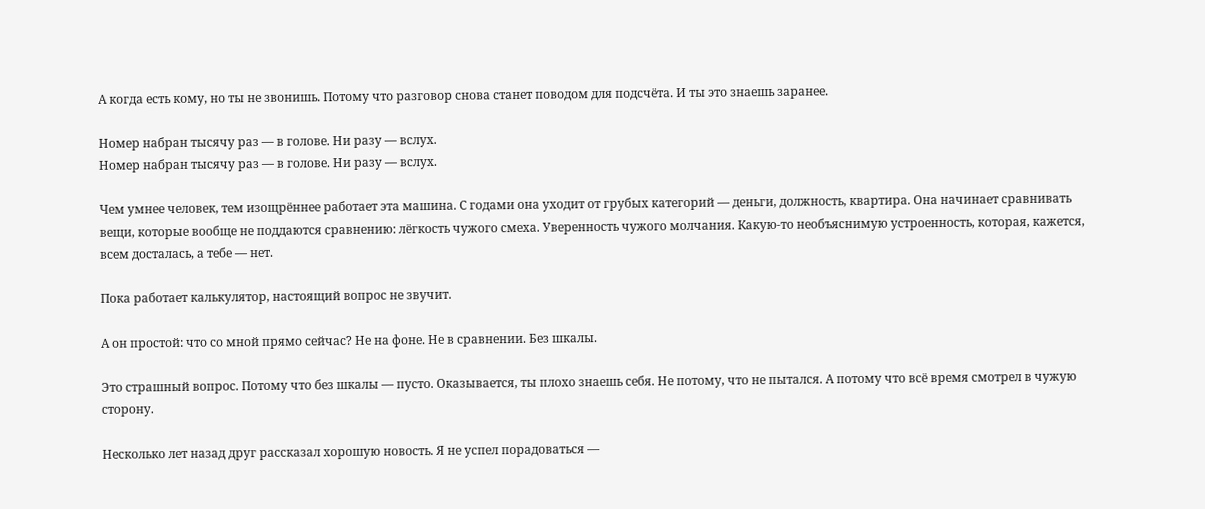А когда есть кому, но ты не звонишь. Потому что разговор снова станет поводом для подсчёта. И ты это знаешь заранее.

Номер набран тысячу раз — в голове. Ни разу — вслух.
Номер набран тысячу раз — в голове. Ни разу — вслух.

Чем умнее человек, тем изощрённее работает эта машина. С годами она уходит от грубых категорий — деньги, должность, квартира. Она начинает сравнивать вещи, которые вообще не поддаются сравнению: лёгкость чужого смеха. Уверенность чужого молчания. Какую-то необъяснимую устроенность, которая, кажется, всем досталась, а тебе — нет.

Пока работает калькулятор, настоящий вопрос не звучит.

А он простой: что со мной прямо сейчас? Не на фоне. Не в сравнении. Без шкалы.

Это страшный вопрос. Потому что без шкалы — пусто. Оказывается, ты плохо знаешь себя. Не потому, что не пытался. А потому что всё время смотрел в чужую сторону.

Несколько лет назад друг рассказал хорошую новость. Я не успел порадоваться —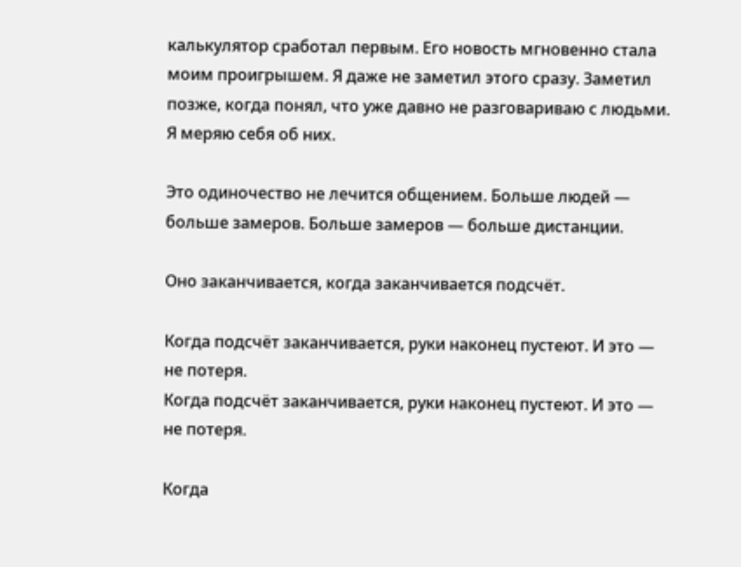калькулятор сработал первым. Его новость мгновенно стала моим проигрышем. Я даже не заметил этого сразу. Заметил позже, когда понял, что уже давно не разговариваю с людьми. Я меряю себя об них.

Это одиночество не лечится общением. Больше людей — больше замеров. Больше замеров — больше дистанции.

Оно заканчивается, когда заканчивается подсчёт.

Когда подсчёт заканчивается, руки наконец пустеют. И это — не потеря.
Когда подсчёт заканчивается, руки наконец пустеют. И это — не потеря.

Когда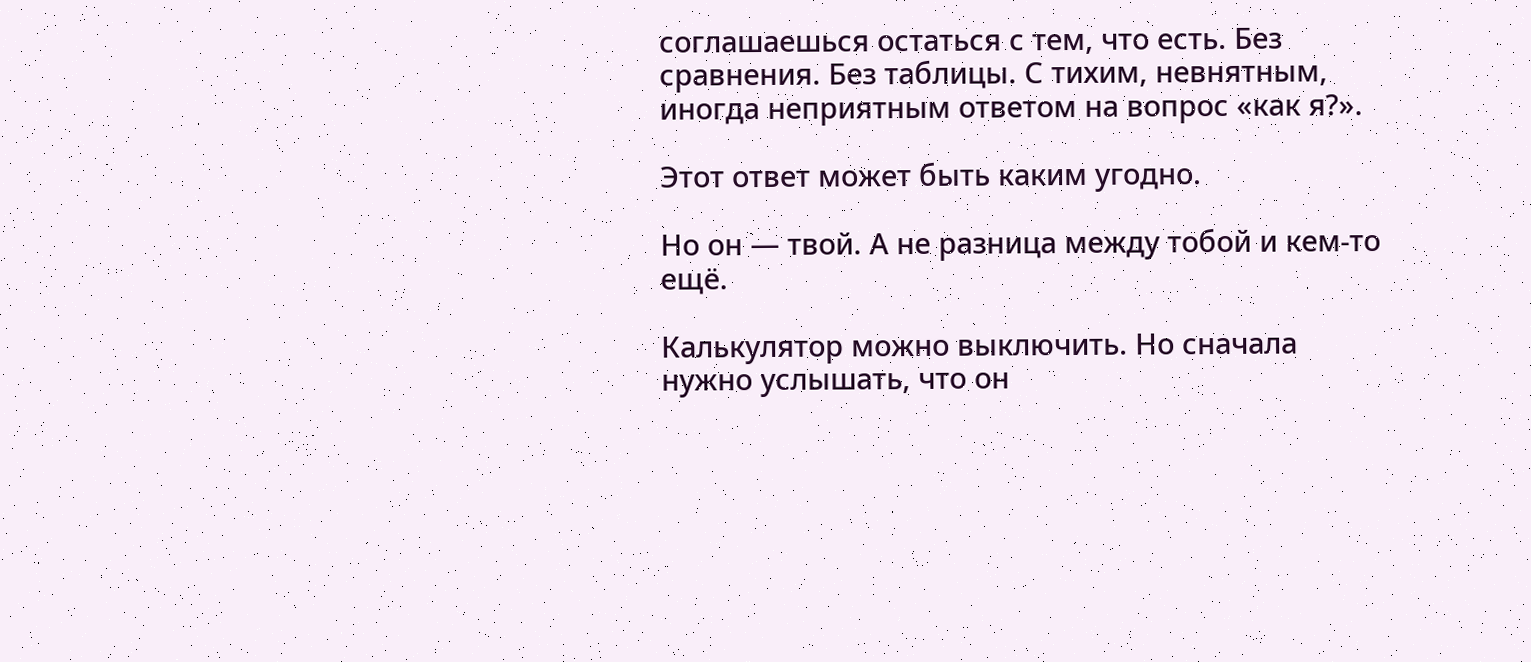соглашаешься остаться с тем, что есть. Без сравнения. Без таблицы. С тихим, невнятным, иногда неприятным ответом на вопрос «как я?».

Этот ответ может быть каким угодно.

Но он — твой. А не разница между тобой и кем-то ещё.

Калькулятор можно выключить. Но сначала нужно услышать, что он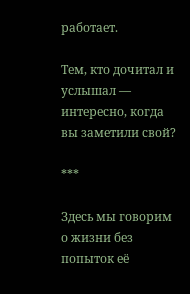работает.

Тем, кто дочитал и услышал — интересно, когда вы заметили свой?

***

Здесь мы говорим о жизни без попыток её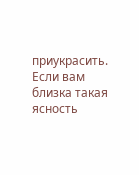приукрасить. Если вам близка такая ясность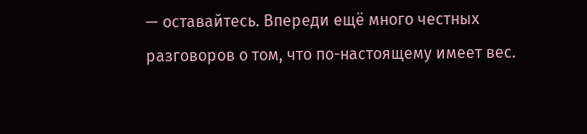— оставайтесь. Впереди ещё много честных разговоров о том, что по-настоящему имеет вес.